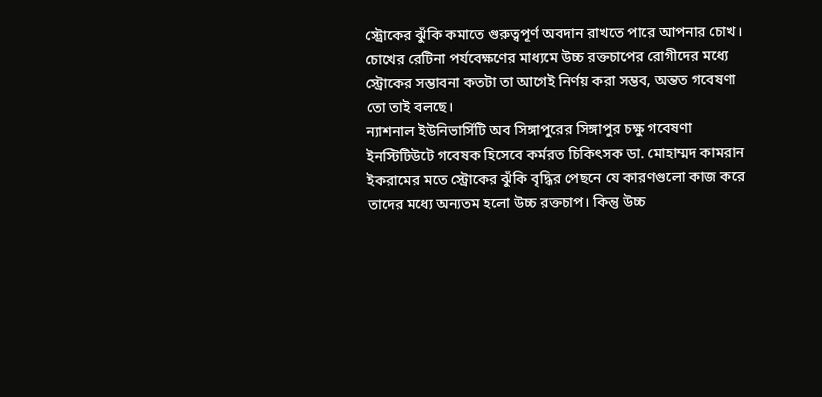স্ট্রোকের ঝুঁকি কমাতে গুরুত্বপূর্ণ অবদান রাখতে পারে আপনার চোখ। চোখের রেটিনা পর্যবেক্ষণের মাধ্যমে উচ্চ রক্তচাপের রোগীদের মধ্যে স্ট্রোকের সম্ভাবনা কতটা তা আগেই নির্ণয় করা সম্ভব, অন্তত গবেষণা তো তাই বলছে।
ন্যাশনাল ইউনিভার্সিটি অব সিঙ্গাপুরের সিঙ্গাপুর চক্ষু গবেষণা ইনস্টিটিউটে গবেষক হিসেবে কর্মরত চিকিৎসক ডা. মোহাম্মদ কামরান ইকরামের মতে স্ট্রোকের ঝুঁকি বৃদ্ধির পেছনে যে কারণগুলো কাজ করে তাদের মধ্যে অন্যতম হলো উচ্চ রক্তচাপ। কিন্তু উচ্চ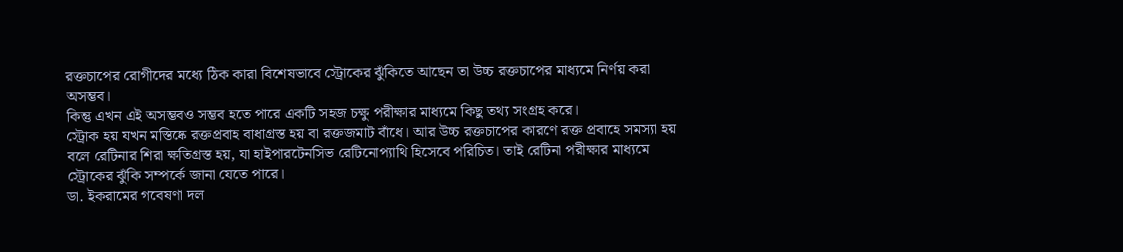রক্তচাপের রোগীদের মধ্যে ঠিক কারা বিশেষভাবে স্ট্রোকের ঝুঁকিতে আছেন তা উচ্চ রক্তচাপের মাধ্যমে নির্ণয় করা অসম্ভব।
কিন্তু এখন এই অসম্ভবও সম্ভব হতে পারে একটি সহজ চক্ষু পরীক্ষার মাধ্যমে কিছু তথ্য সংগ্রহ করে।
স্ট্রোক হয় যখন মস্তিষ্কে রক্তপ্রবাহ বাধাগ্রস্ত হয় বা রক্তজমাট বাঁধে। আর উচ্চ রক্তচাপের কারণে রক্ত প্রবাহে সমস্যা হয় বলে রেটিনার শিরা ক্ষতিগ্রস্ত হয়, যা হাইপারটেনসিভ রেটিনোপ্যাথি হিসেবে পরিচিত। তাই রেটিনা পরীক্ষার মাধ্যমে স্ট্রোকের ঝুঁকি সম্পর্কে জানা যেতে পারে।
ডা. ইকরামের গবেষণা দল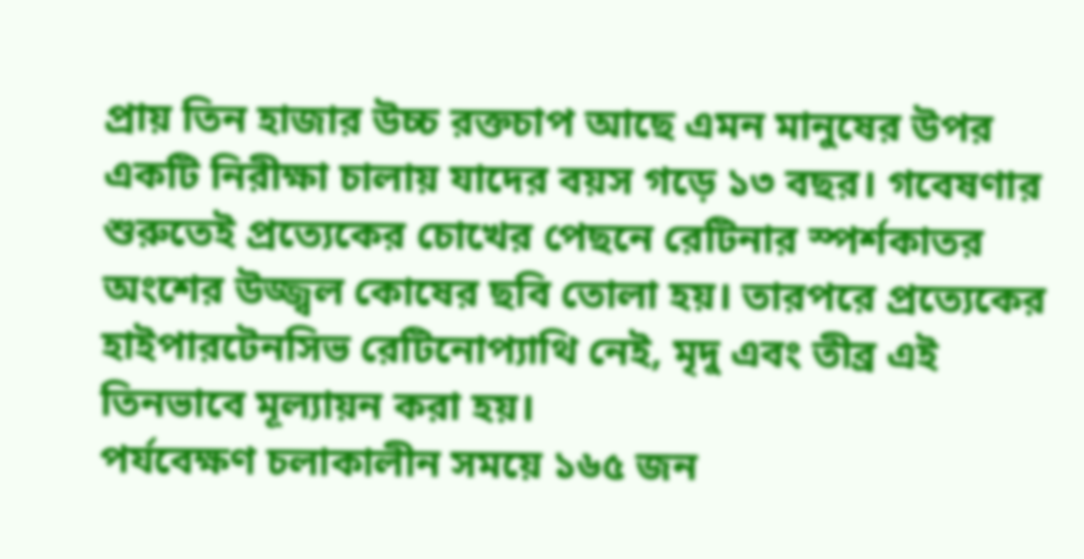প্রায় তিন হাজার উচ্চ রক্তচাপ আছে এমন মানুষের উপর একটি নিরীক্ষা চালায় যাদের বয়স গড়ে ১৩ বছর। গবেষণার শুরুতেই প্রত্যেকের চোখের পেছনে রেটিনার স্পর্শকাতর অংশের উজ্জ্বল কোষের ছবি তোলা হয়। তারপরে প্রত্যেকের হাইপারটেনসিভ রেটিনোপ্যাথি নেই, মৃদু এবং তীব্র এই তিনভাবে মূল্যায়ন করা হয়।
পর্যবেক্ষণ চলাকালীন সময়ে ১৬৫ জন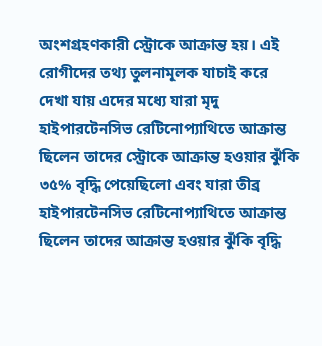অংশগ্রহণকারী স্ট্রোকে আক্রান্ত হয়। এই রোগীদের তথ্য তুলনামূলক যাচাই করে দেখা যায় এদের মধ্যে যারা মৃদু হাইপারটেনসিভ রেটিনোপ্যাথিতে আক্রান্ত ছিলেন তাদের স্ট্রোকে আক্রান্ত হওয়ার ঝুঁকি ৩৫% বৃদ্ধি পেয়েছিলো এবং যারা তীব্র হাইপারটেনসিভ রেটিনোপ্যাথিতে আক্রান্ত ছিলেন তাদের আক্রান্ত হওয়ার ঝুঁকি বৃদ্ধি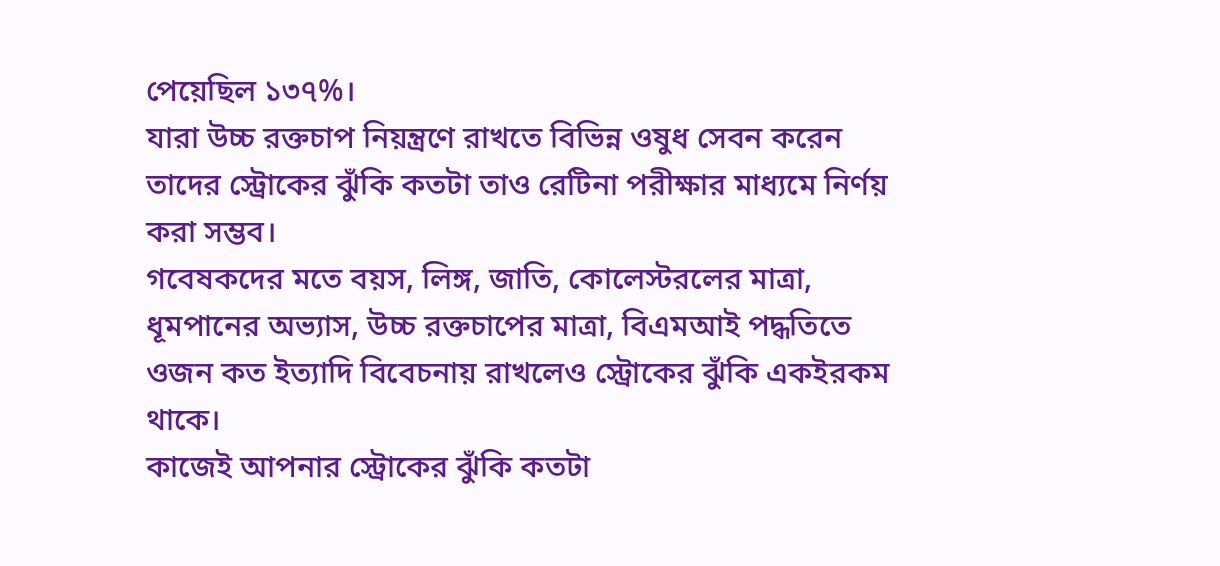পেয়েছিল ১৩৭%।
যারা উচ্চ রক্তচাপ নিয়ন্ত্রণে রাখতে বিভিন্ন ওষুধ সেবন করেন তাদের স্ট্রোকের ঝুঁকি কতটা তাও রেটিনা পরীক্ষার মাধ্যমে নির্ণয় করা সম্ভব।
গবেষকদের মতে বয়স, লিঙ্গ, জাতি, কোলেস্টরলের মাত্রা, ধূমপানের অভ্যাস, উচ্চ রক্তচাপের মাত্রা, বিএমআই পদ্ধতিতে ওজন কত ইত্যাদি বিবেচনায় রাখলেও স্ট্রোকের ঝুঁকি একইরকম থাকে।
কাজেই আপনার স্ট্রোকের ঝুঁকি কতটা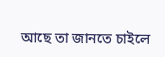আছে তা জানতে চাইলে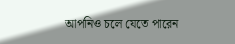আপনিও চলে যেতে পারেন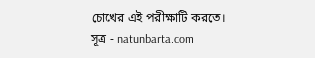চোখের এই পরীক্ষাটি করতে।
সূত্র - natunbarta.com